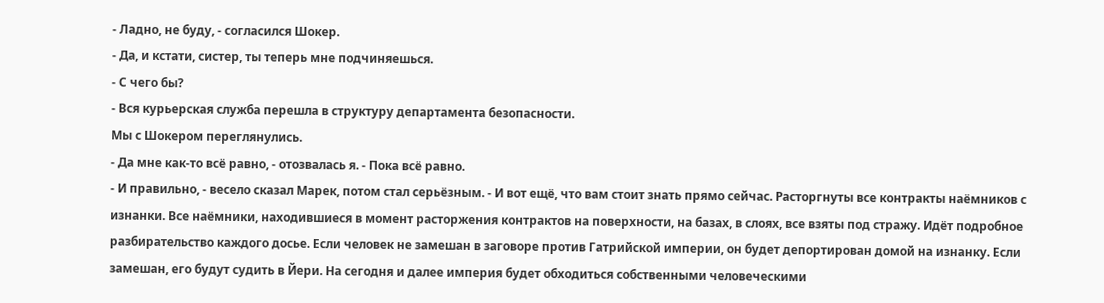- Ладно, не буду, - согласился Шокер.
- Да, и кстати, систер, ты теперь мне подчиняешься.
- С чего бы?
- Вся курьерская служба перешла в структуру департамента безопасности.
Мы с Шокером переглянулись.
- Да мне как-то всё равно, - отозвалась я. - Пока всё равно.
- И правильно, - весело сказал Марек, потом стал серьёзным. - И вот ещё, что вам стоит знать прямо сейчас. Расторгнуты все контракты наёмников с изнанки. Все наёмники, находившиеся в момент расторжения контрактов на поверхности, на базах, в слоях, все взяты под стражу. Идёт подробное разбирательство каждого досье. Если человек не замешан в заговоре против Гатрийской империи, он будет депортирован домой на изнанку. Если замешан, его будут судить в Йери. На сегодня и далее империя будет обходиться собственными человеческими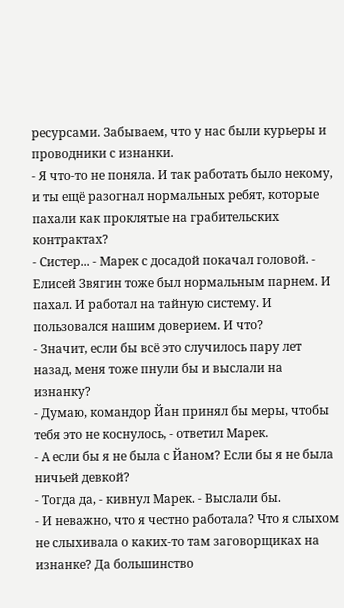ресурсами. Забываем, что у нас были курьеры и проводники с изнанки.
- Я что-то не поняла. И так работать было некому, и ты ещё разогнал нормальных ребят, которые пахали как проклятые на грабительских контрактах?
- Систер... - Марек с досадой покачал головой. - Елисей Звягин тоже был нормальным парнем. И пахал. И работал на тайную систему. И пользовался нашим доверием. И что?
- Значит, если бы всё это случилось пару лет назад, меня тоже пнули бы и выслали на изнанку?
- Думаю, командор Йан принял бы меры, чтобы тебя это не коснулось, - ответил Марек.
- А если бы я не была с Йаном? Если бы я не была ничьей девкой?
- Тогда да, - кивнул Марек. - Выслали бы.
- И неважно, что я честно работала? Что я слыхом не слыхивала о каких-то там заговорщиках на изнанке? Да большинство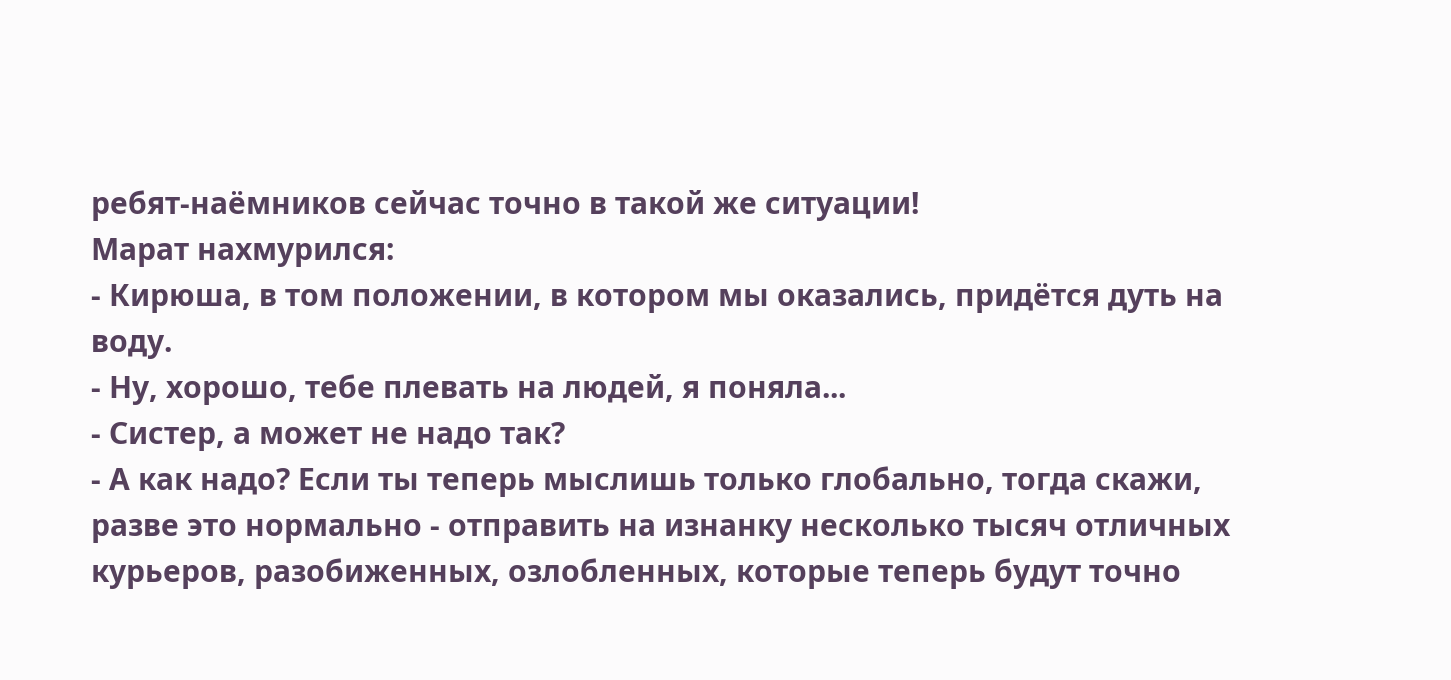ребят-наёмников сейчас точно в такой же ситуации!
Марат нахмурился:
- Кирюша, в том положении, в котором мы оказались, придётся дуть на воду.
- Ну, хорошо, тебе плевать на людей, я поняла...
- Систер, а может не надо так?
- А как надо? Если ты теперь мыслишь только глобально, тогда скажи, разве это нормально - отправить на изнанку несколько тысяч отличных курьеров, разобиженных, озлобленных, которые теперь будут точно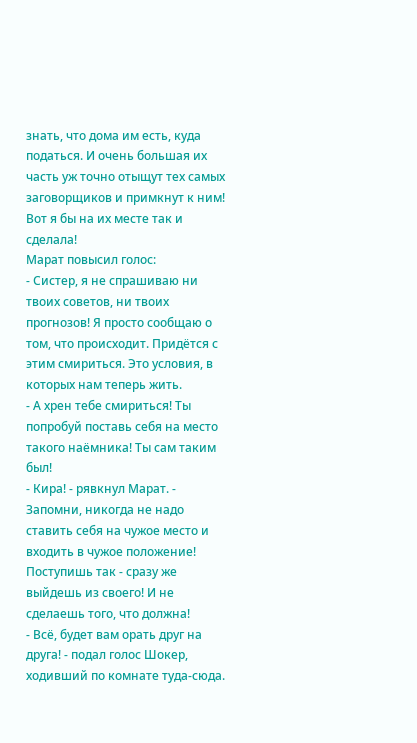знать, что дома им есть, куда податься. И очень большая их часть уж точно отыщут тех самых заговорщиков и примкнут к ним! Вот я бы на их месте так и сделала!
Марат повысил голос:
- Систер, я не спрашиваю ни твоих советов, ни твоих прогнозов! Я просто сообщаю о том, что происходит. Придётся с этим смириться. Это условия, в которых нам теперь жить.
- А хрен тебе смириться! Ты попробуй поставь себя на место такого наёмника! Ты сам таким был!
- Кира! - рявкнул Марат. - Запомни, никогда не надо ставить себя на чужое место и входить в чужое положение! Поступишь так - сразу же выйдешь из своего! И не сделаешь того, что должна!
- Всё, будет вам орать друг на друга! - подал голос Шокер, ходивший по комнате туда-сюда.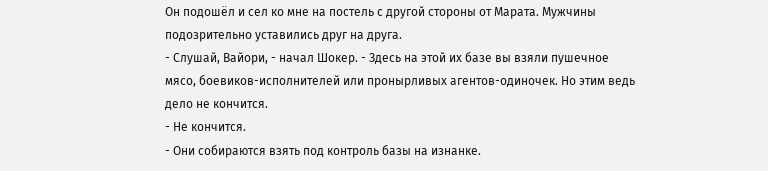Он подошёл и сел ко мне на постель с другой стороны от Марата. Мужчины подозрительно уставились друг на друга.
- Слушай, Вайори, - начал Шокер. - Здесь на этой их базе вы взяли пушечное мясо, боевиков-исполнителей или пронырливых агентов-одиночек. Но этим ведь дело не кончится.
- Не кончится.
- Они собираются взять под контроль базы на изнанке.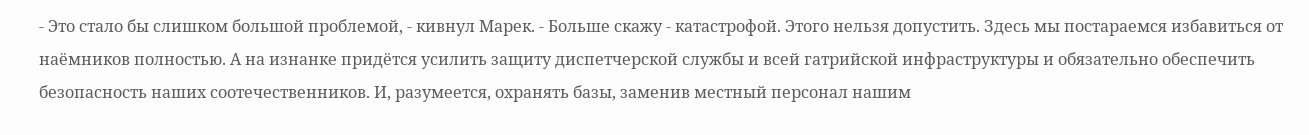- Это стало бы слишком большой проблемой, - кивнул Марек. - Больше скажу - катастрофой. Этого нельзя допустить. Здесь мы постараемся избавиться от наёмников полностью. А на изнанке придётся усилить защиту диспетчерской службы и всей гатрийской инфраструктуры и обязательно обеспечить безопасность наших соотечественников. И, разумеется, охранять базы, заменив местный персонал нашим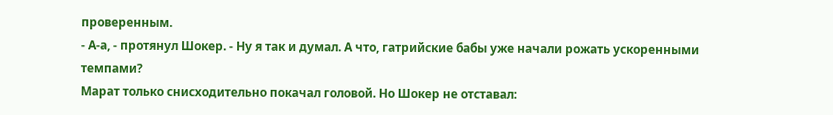проверенным.
- А-а, - протянул Шокер. - Ну я так и думал. А что, гатрийские бабы уже начали рожать ускоренными темпами?
Марат только снисходительно покачал головой. Но Шокер не отставал: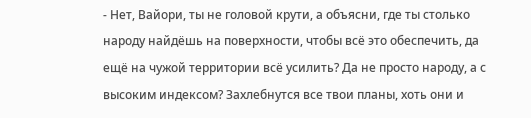- Нет, Вайори, ты не головой крути, а объясни, где ты столько народу найдёшь на поверхности, чтобы всё это обеспечить, да ещё на чужой территории всё усилить? Да не просто народу, а с высоким индексом? Захлебнутся все твои планы, хоть они и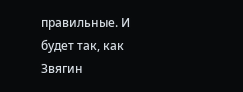правильные. И будет так, как Звягин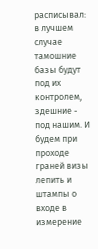расписывал: в лучшем случае тамошние базы будут под их контролем, здешние - под нашим. И будем при проходе граней визы лепить и штампы о входе в измерение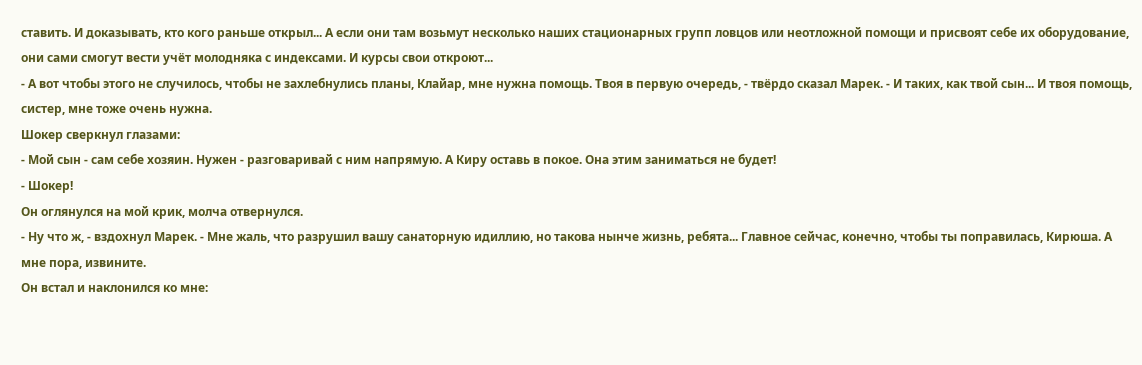ставить. И доказывать, кто кого раньше открыл... А если они там возьмут несколько наших стационарных групп ловцов или неотложной помощи и присвоят себе их оборудование, они сами смогут вести учёт молодняка с индексами. И курсы свои откроют...
- А вот чтобы этого не случилось, чтобы не захлебнулись планы, Клайар, мне нужна помощь. Твоя в первую очередь, - твёрдо сказал Марек. - И таких, как твой сын... И твоя помощь, систер, мне тоже очень нужна.
Шокер сверкнул глазами:
- Мой сын - сам себе хозяин. Нужен - разговаривай с ним напрямую. А Киру оставь в покое. Она этим заниматься не будет!
- Шокер!
Он оглянулся на мой крик, молча отвернулся.
- Ну что ж, - вздохнул Марек. - Мне жаль, что разрушил вашу санаторную идиллию, но такова нынче жизнь, ребята... Главное сейчас, конечно, чтобы ты поправилась, Кирюша. А мне пора, извините.
Он встал и наклонился ко мне: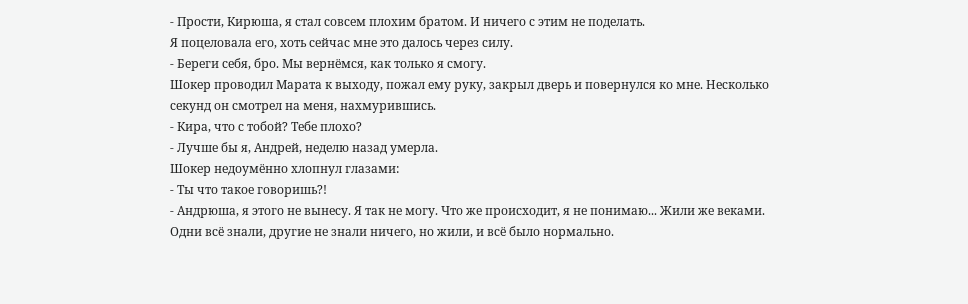- Прости, Кирюша, я стал совсем плохим братом. И ничего с этим не поделать.
Я поцеловала его, хоть сейчас мне это далось через силу.
- Береги себя, бро. Мы вернёмся, как только я смогу.
Шокер проводил Марата к выходу, пожал ему руку, закрыл дверь и повернулся ко мне. Несколько секунд он смотрел на меня, нахмурившись.
- Кира, что с тобой? Тебе плохо?
- Лучше бы я, Андрей, неделю назад умерла.
Шокер недоумённо хлопнул глазами:
- Ты что такое говоришь?!
- Андрюша, я этого не вынесу. Я так не могу. Что же происходит, я не понимаю... Жили же веками. Одни всё знали, другие не знали ничего, но жили, и всё было нормально.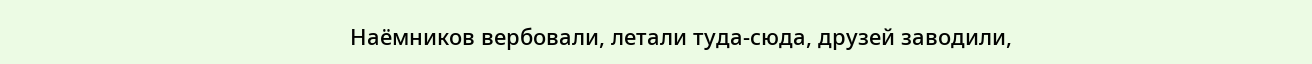Наёмников вербовали, летали туда-сюда, друзей заводили,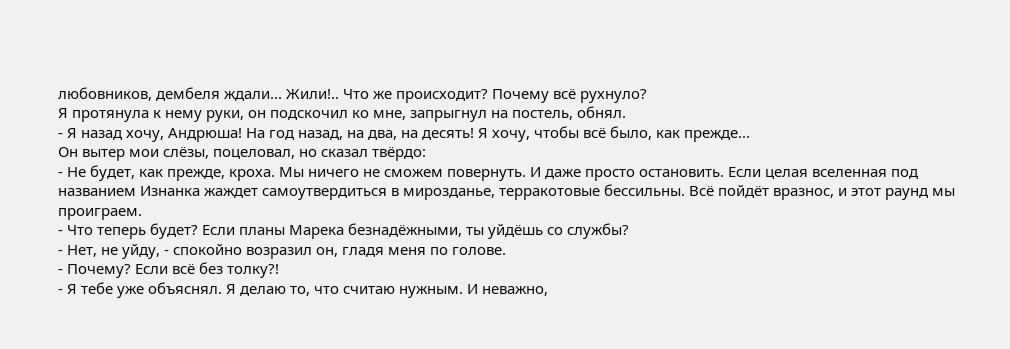любовников, дембеля ждали... Жили!.. Что же происходит? Почему всё рухнуло?
Я протянула к нему руки, он подскочил ко мне, запрыгнул на постель, обнял.
- Я назад хочу, Андрюша! На год назад, на два, на десять! Я хочу, чтобы всё было, как прежде...
Он вытер мои слёзы, поцеловал, но сказал твёрдо:
- Не будет, как прежде, кроха. Мы ничего не сможем повернуть. И даже просто остановить. Если целая вселенная под названием Изнанка жаждет самоутвердиться в мирозданье, терракотовые бессильны. Всё пойдёт вразнос, и этот раунд мы проиграем.
- Что теперь будет? Если планы Марека безнадёжными, ты уйдёшь со службы?
- Нет, не уйду, - спокойно возразил он, гладя меня по голове.
- Почему? Если всё без толку?!
- Я тебе уже объяснял. Я делаю то, что считаю нужным. И неважно,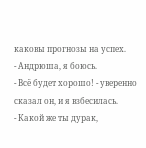каковы прогнозы на успех.
- Андрюша, я боюсь.
- Всё будет хорошо! - уверенно сказал он, и я взбесилась.
- Какой же ты дурак,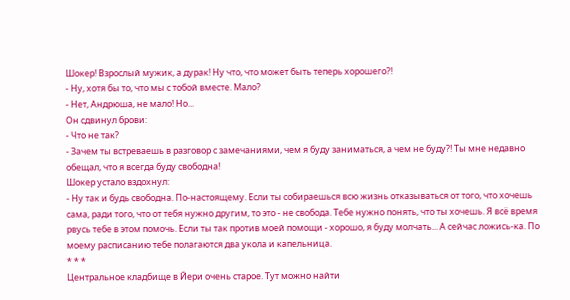Шокер! Взрослый мужик, а дурак! Ну что, что может быть теперь хорошего?!
- Ну, хотя бы то, что мы с тобой вместе. Мало?
- Нет, Андрюша, не мало! Но...
Он сдвинул брови:
- Что не так?
- Зачем ты встреваешь в разговор с замечаниями, чем я буду заниматься, а чем не буду?! Ты мне недавно обещал, что я всегда буду свободна!
Шокер устало вздохнул:
- Ну так и будь свободна. По-настоящему. Если ты собираешься всю жизнь отказываться от того, что хочешь сама, ради того, что от тебя нужно другим, то это - не свобода. Тебе нужно понять, что ты хочешь. Я всё время рвусь тебе в этом помочь. Если ты так против моей помощи - хорошо, я буду молчать... А сейчас ложись-ка. По моему расписанию тебе полагаются два укола и капельница.
* * *
Центральное кладбище в Йери очень старое. Тут можно найти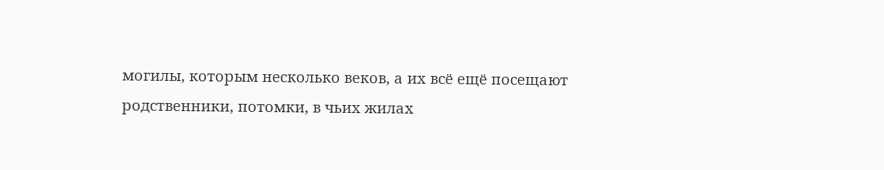могилы, которым несколько веков, а их всё ещё посещают родственники, потомки, в чьих жилах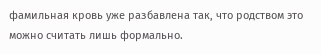фамильная кровь уже разбавлена так, что родством это можно считать лишь формально.